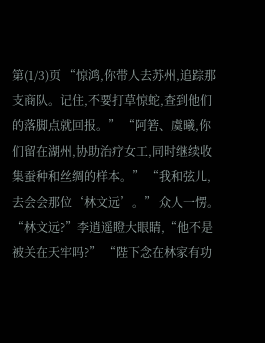第(1/3)页 “惊鸿,你带人去苏州,追踪那支商队。记住,不要打草惊蛇,查到他们的落脚点就回报。” “阿箬、虞曦,你们留在湖州,协助治疗女工,同时继续收集蚕种和丝绸的样本。” “我和弦儿,去会会那位‘林文远’。” 众人一愣。 “林文远?”李逍遥瞪大眼睛,“他不是被关在天牢吗?” “陛下念在林家有功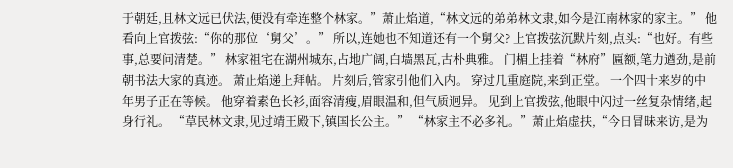于朝廷,且林文远已伏法,便没有牵连整个林家。”萧止焰道,“林文远的弟弟林文隶,如今是江南林家的家主。” 他看向上官拨弦:“你的那位‘舅父’。” 所以,连她也不知道还有一个舅父? 上官拨弦沉默片刻,点头:“也好。有些事,总要问清楚。” 林家祖宅在湖州城东,占地广阔,白墙黑瓦,古朴典雅。 门楣上挂着“林府”匾额,笔力遒劲,是前朝书法大家的真迹。 萧止焰递上拜帖。 片刻后,管家引他们入内。 穿过几重庭院,来到正堂。 一个四十来岁的中年男子正在等候。 他穿着素色长衫,面容清瘦,眉眼温和,但气质迥异。 见到上官拨弦,他眼中闪过一丝复杂情绪,起身行礼。 “草民林文隶,见过靖王殿下,镇国长公主。” “林家主不必多礼。”萧止焰虚扶,“今日冒昧来访,是为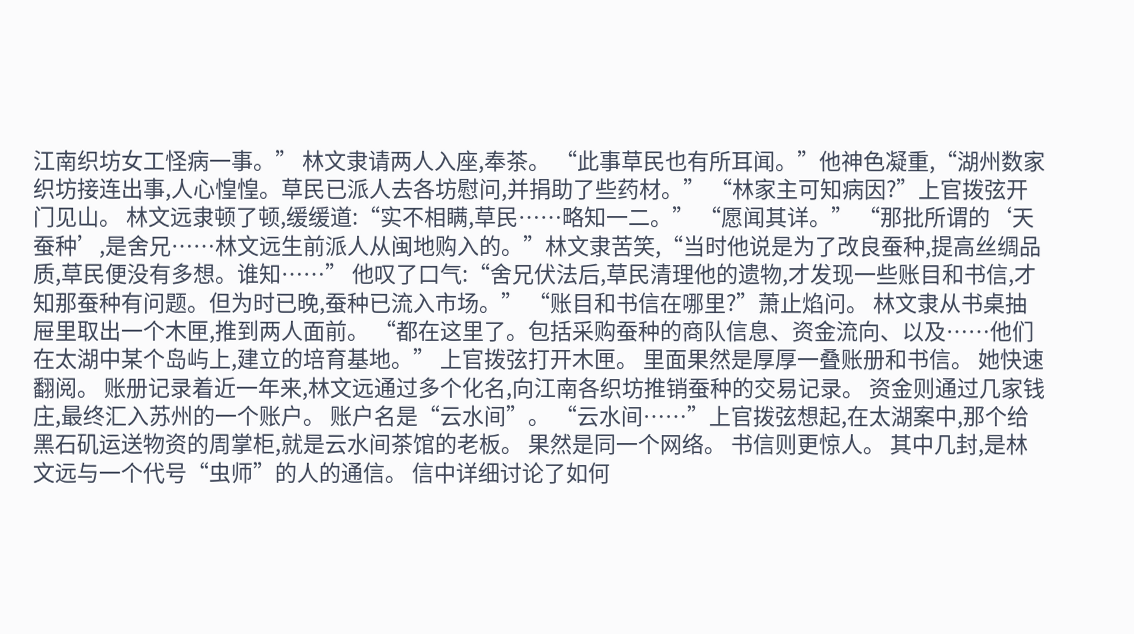江南织坊女工怪病一事。” 林文隶请两人入座,奉茶。 “此事草民也有所耳闻。”他神色凝重,“湖州数家织坊接连出事,人心惶惶。草民已派人去各坊慰问,并捐助了些药材。” “林家主可知病因?”上官拨弦开门见山。 林文远隶顿了顿,缓缓道:“实不相瞒,草民……略知一二。” “愿闻其详。” “那批所谓的‘天蚕种’,是舍兄……林文远生前派人从闽地购入的。”林文隶苦笑,“当时他说是为了改良蚕种,提高丝绸品质,草民便没有多想。谁知……” 他叹了口气:“舍兄伏法后,草民清理他的遗物,才发现一些账目和书信,才知那蚕种有问题。但为时已晚,蚕种已流入市场。” “账目和书信在哪里?”萧止焰问。 林文隶从书桌抽屉里取出一个木匣,推到两人面前。 “都在这里了。包括采购蚕种的商队信息、资金流向、以及……他们在太湖中某个岛屿上,建立的培育基地。” 上官拨弦打开木匣。 里面果然是厚厚一叠账册和书信。 她快速翻阅。 账册记录着近一年来,林文远通过多个化名,向江南各织坊推销蚕种的交易记录。 资金则通过几家钱庄,最终汇入苏州的一个账户。 账户名是“云水间”。 “云水间……”上官拨弦想起,在太湖案中,那个给黑石矶运送物资的周掌柜,就是云水间茶馆的老板。 果然是同一个网络。 书信则更惊人。 其中几封,是林文远与一个代号“虫师”的人的通信。 信中详细讨论了如何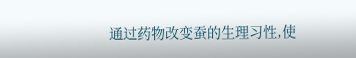通过药物改变蚕的生理习性,使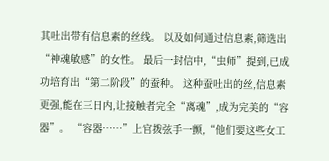其吐出带有信息素的丝线。 以及如何通过信息素,筛选出“神魂敏感”的女性。 最后一封信中,“虫师”提到,已成功培育出“第二阶段”的蚕种。 这种蚕吐出的丝,信息素更强,能在三日内,让接触者完全“离魂”,成为完美的“容器”。 “容器……”上官拨弦手一颤,“他们要这些女工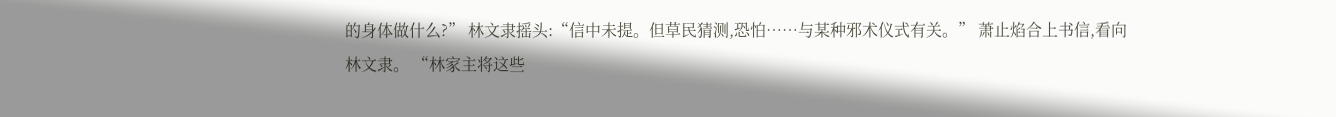的身体做什么?” 林文隶摇头:“信中未提。但草民猜测,恐怕……与某种邪术仪式有关。” 萧止焰合上书信,看向林文隶。 “林家主将这些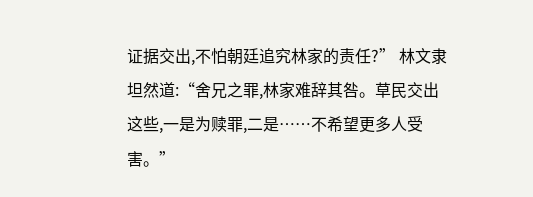证据交出,不怕朝廷追究林家的责任?” 林文隶坦然道:“舍兄之罪,林家难辞其咎。草民交出这些,一是为赎罪,二是……不希望更多人受害。”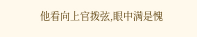他看向上官拨弦,眼中满是愧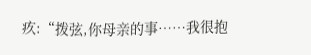疚:“拨弦,你母亲的事……我很抱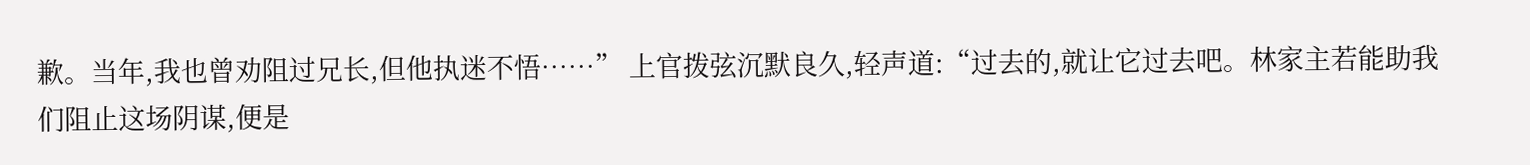歉。当年,我也曾劝阻过兄长,但他执迷不悟……” 上官拨弦沉默良久,轻声道:“过去的,就让它过去吧。林家主若能助我们阻止这场阴谋,便是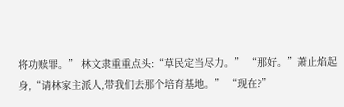将功赎罪。” 林文隶重重点头:“草民定当尽力。” “那好。”萧止焰起身,“请林家主派人,带我们去那个培育基地。” “现在?”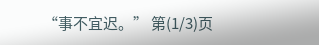“事不宜迟。” 第(1/3)页